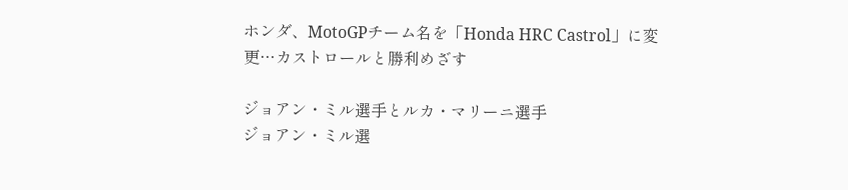ホンダ、MotoGPチーム名を「Honda HRC Castrol」に変更…カストロールと勝利めざす

ジョアン・ミル選手とルカ・マリーニ選手
ジョアン・ミル選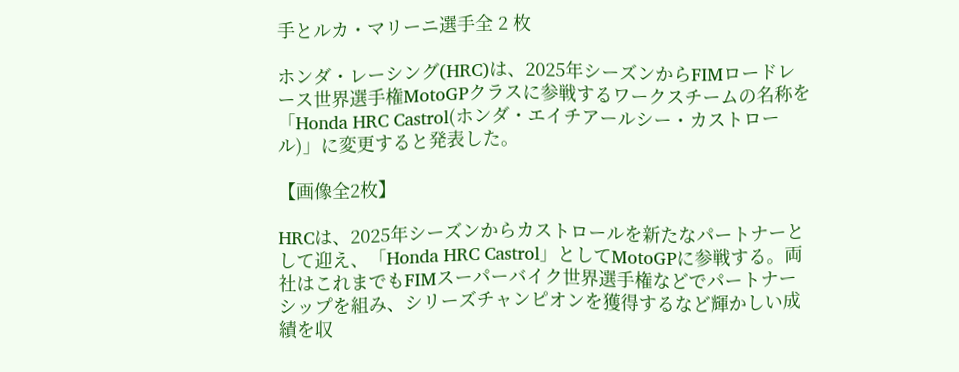手とルカ・マリーニ選手全 2 枚

ホンダ・レーシング(HRC)は、2025年シーズンからFIMロードレース世界選手権MotoGPクラスに参戦するワークスチームの名称を「Honda HRC Castrol(ホンダ・エイチアールシー・カストロール)」に変更すると発表した。

【画像全2枚】

HRCは、2025年シーズンからカストロールを新たなパートナーとして迎え、「Honda HRC Castrol」としてMotoGPに参戦する。両社はこれまでもFIMスーパーバイク世界選手権などでパートナーシップを組み、シリーズチャンピオンを獲得するなど輝かしい成績を収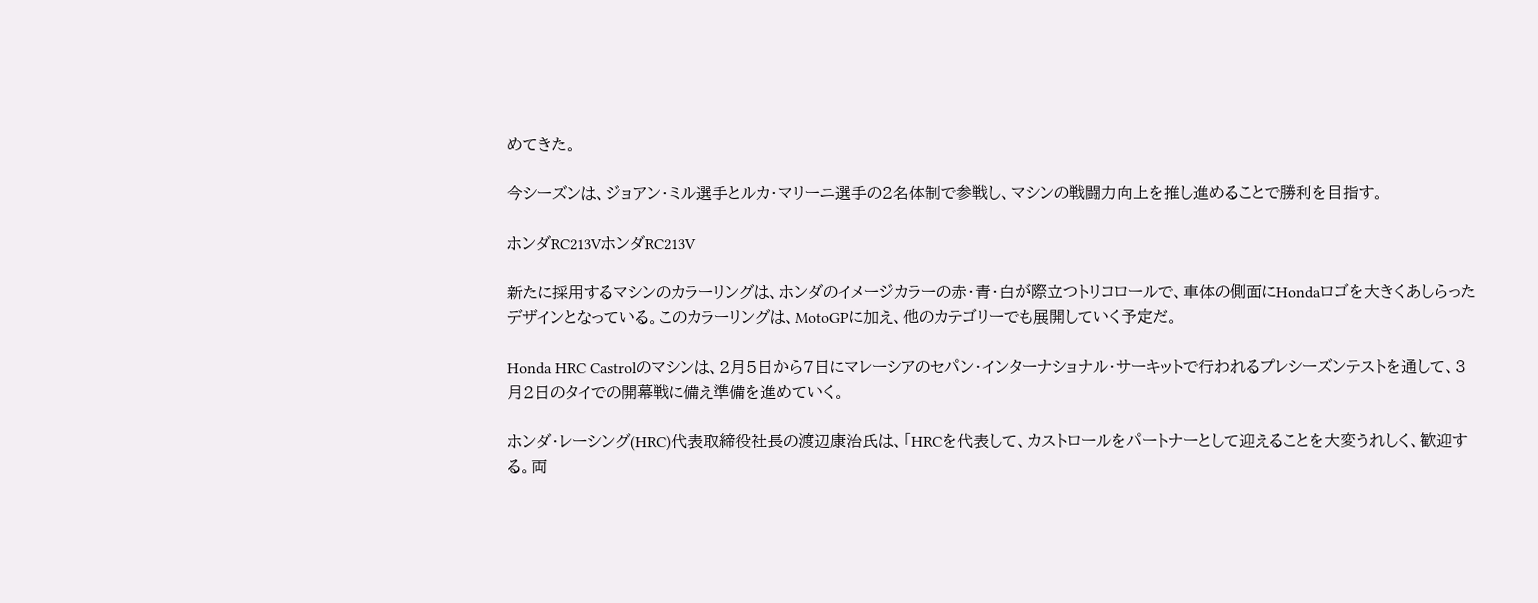めてきた。

今シーズンは、ジョアン・ミル選手とルカ・マリーニ選手の2名体制で参戦し、マシンの戦闘力向上を推し進めることで勝利を目指す。

ホンダRC213VホンダRC213V

新たに採用するマシンのカラーリングは、ホンダのイメージカラーの赤・青・白が際立つトリコロールで、車体の側面にHondaロゴを大きくあしらったデザインとなっている。このカラーリングは、MotoGPに加え、他のカテゴリーでも展開していく予定だ。

Honda HRC Castrolのマシンは、2月5日から7日にマレーシアのセパン・インターナショナル・サーキットで行われるプレシーズンテストを通して、3月2日のタイでの開幕戦に備え準備を進めていく。

ホンダ・レーシング(HRC)代表取締役社長の渡辺康治氏は、「HRCを代表して、カストロールをパートナーとして迎えることを大変うれしく、歓迎する。両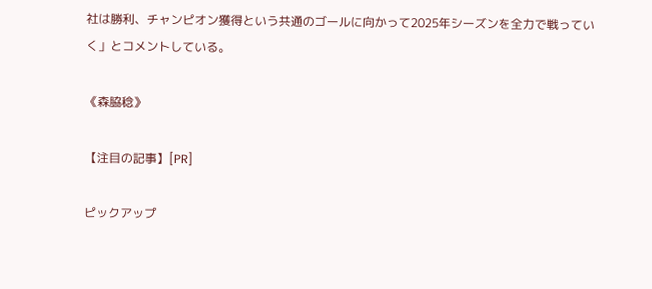社は勝利、チャンピオン獲得という共通のゴールに向かって2025年シーズンを全力で戦っていく」とコメントしている。

《森脇稔》

【注目の記事】[PR]

ピックアップ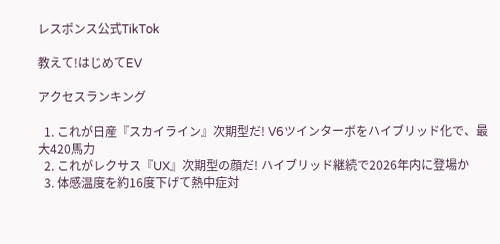レスポンス公式TikTok

教えて!はじめてEV

アクセスランキング

  1. これが日産『スカイライン』次期型だ! V6ツインターボをハイブリッド化で、最大420馬力
  2. これがレクサス『UX』次期型の顔だ! ハイブリッド継続で2026年内に登場か
  3. 体感温度を約16度下げて熱中症対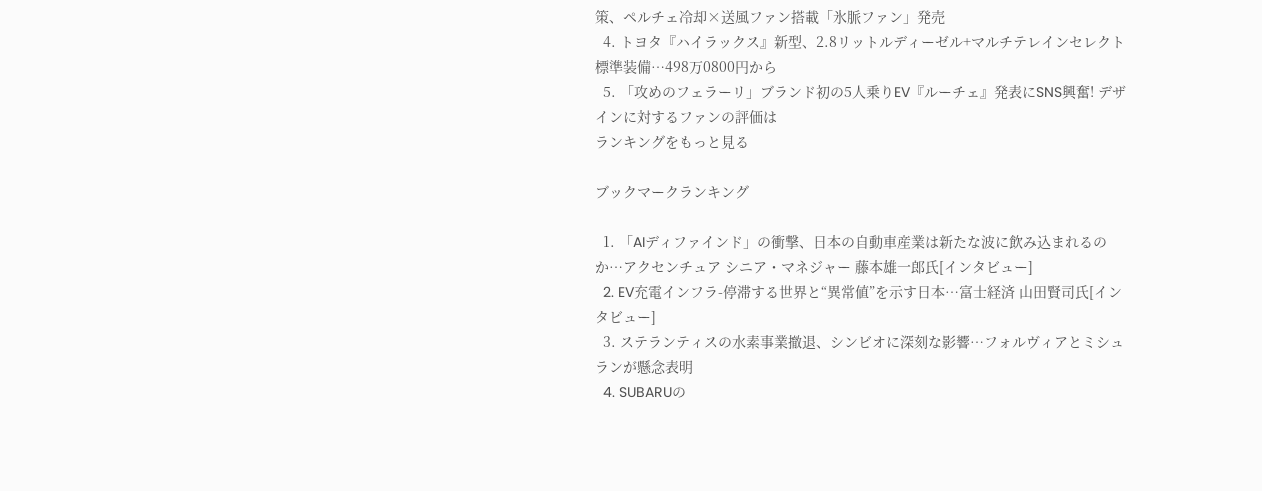策、ペルチェ冷却×送風ファン搭載「氷脈ファン」発売
  4. トヨタ『ハイラックス』新型、2.8リットルディーゼル+マルチテレインセレクト標準装備…498万0800円から
  5. 「攻めのフェラーリ」ブランド初の5人乗りEV『ルーチェ』発表にSNS興奮! デザインに対するファンの評価は
ランキングをもっと見る

ブックマークランキング

  1. 「AIディファインド」の衝撃、日本の自動車産業は新たな波に飲み込まれるのか…アクセンチュア シニア・マネジャー 藤本雄一郎氏[インタビュー]
  2. EV充電インフラ-停滞する世界と“異常値”を示す日本…富士経済 山田賢司氏[インタビュー]
  3. ステランティスの水素事業撤退、シンビオに深刻な影響…フォルヴィアとミシュランが懸念表明
  4. SUBARUの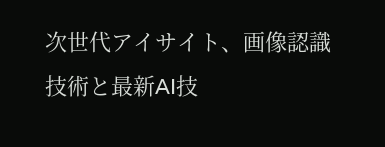次世代アイサイト、画像認識技術と最新AI技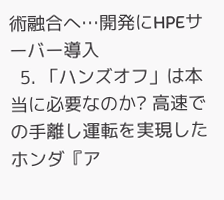術融合へ…開発にHPEサーバー導入
  5. 「ハンズオフ」は本当に必要なのか? 高速での手離し運転を実現したホンダ『ア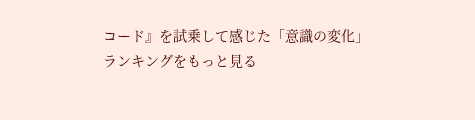コード』を試乗して感じた「意識の変化」
ランキングをもっと見る